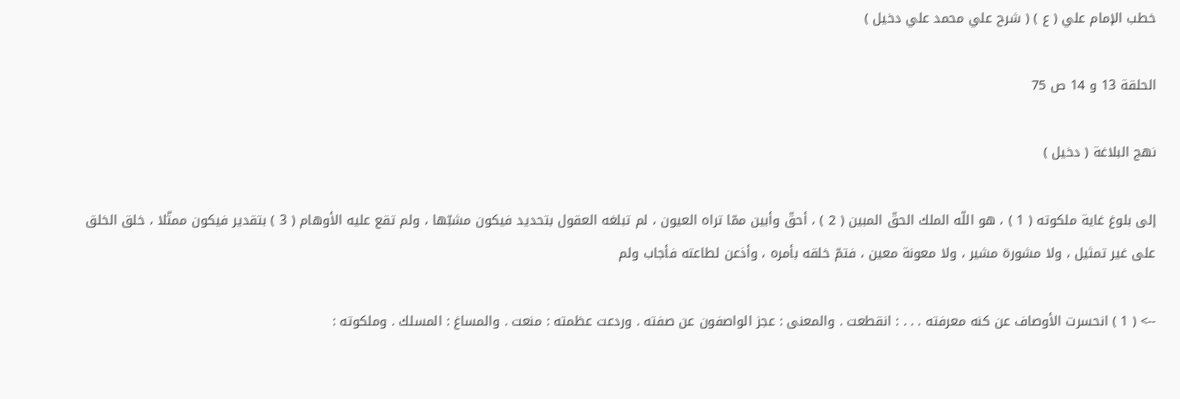خطب الإمام علي ( ع ) ( شرح علي محمد علي دخيل )

الحلقة 13 و 14 ص 75

نهج البلاغة ( دخيل )

إلى بلوغ غاية ملكوته ( 1 ) ، هو اللّه الملك الحقّ المبين ( 2 ) ، أحقّ وأبين ممّا تراه العيون ، لم تبلغه العقول بتحديد فيكون مشبّها ، ولم تقع عليه الأوهام ( 3 ) بتقدير فيكون ممثّلا ، خلق الخلق على غير تمثيل ، ولا مشورة مشير ، ولا معونة معين ، فتمّ خلقه بأمره ، وأذعن لطاعته فأجاب ولم

--> ( 1 ) انحسرت الأوصاف عن كنه معرفته . . . : انقطعت . والمعنى : عجز الواصفون عن صفته . وردعت عظمته : منعت . والمساغ : المسلك . وملكوته :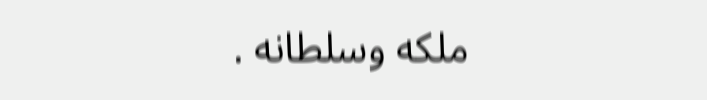ملكه وسلطانه .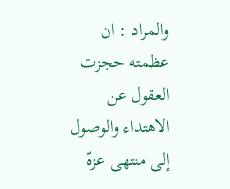والمراد : ان عظمته حجزت العقول عن الاهتداء والوصول إلى منتهى عزهّ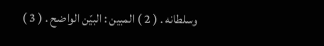وسلطانه . ( 2 ) المبين : البيّن الواضح . ( 3 )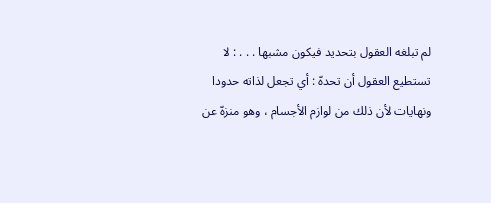لم تبلغه العقول بتحديد فيكون مشبها . . . : لا تستطيع العقول أن تحدهّ : أي تجعل لذاته حدودا ونهايات لأن ذلك من لوازم الأجسام ، وهو منزهّ عن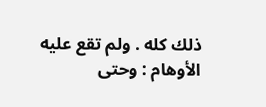ذلك كله . ولم تقع عليه الأوهام : وحتى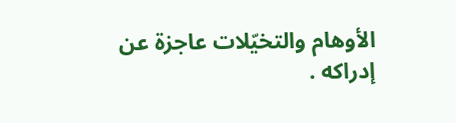الأوهام والتخيّلات عاجزة عن إدراكه .